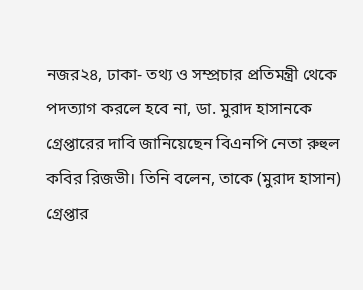নজর২৪, ঢাকা- তথ্য ও সম্প্রচার প্রতিমন্ত্রী থেকে পদত্যাগ করলে হবে না, ডা. মুরাদ হাসানকে গ্রেপ্তারের দাবি জানিয়েছেন বিএনপি নেতা রুহুল কবির রিজভী। তিনি বলেন, তাকে (মুরাদ হাসান) গ্রেপ্তার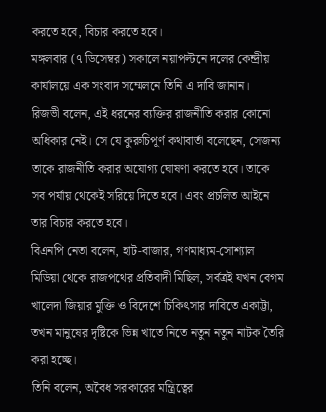করতে হবে, বিচার করতে হবে।
মঙ্গলবার (৭ ডিসেম্বর) সকালে নয়াপল্টনে দলের কেন্দ্রীয় কার্যালয়ে এক সংবাদ সম্মেলনে তিনি এ দাবি জানান।
রিজভী বলেন, এই ধরনের ব্যক্তির রাজনীতি করার কোনো অধিকার নেই। সে যে কুরুচিপূর্ণ কথাবার্তা বলেছেন, সেজন্য তাকে রাজনীতি করার অযোগ্য ঘোষণা করতে হবে। তাকে সব পর্যায় থেকেই সরিয়ে দিতে হবে। এবং প্রচলিত আইনে তার বিচার করতে হবে।
বিএনপি নেতা বলেন, হাট-বাজার, গণমাধ্যম-সোশ্যাল মিডিয়া থেকে রাজপথের প্রতিবাদী মিছিল, সর্বত্রই যখন বেগম খালেদা জিয়ার মুক্তি ও বিদেশে চিকিৎসার দাবিতে একাট্টা, তখন মানুষের দৃষ্টিকে ভিন্ন খাতে নিতে নতুন নতুন নাটক তৈরি করা হচ্ছে।
তিনি বলেন, অবৈধ সরকারের মন্ত্রিত্বের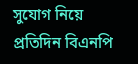সুযোগ নিয়ে প্রতিদিন বিএনপি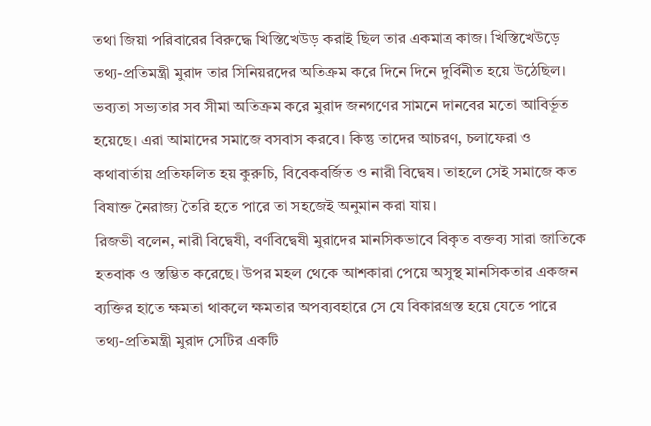তথা জিয়া পরিবারের বিরুদ্ধে খিস্তিখেউড় করাই ছিল তার একমাত্র কাজ। খিস্তিখেউড়ে তথ্য-প্রতিমন্ত্রী মুরাদ তার সিনিয়রদের অতিক্রম করে দিনে দিনে দুর্বিনীত হয়ে উঠেছিল। ভব্যতা সভ্যতার সব সীমা অতিক্রম করে মুরাদ জনগণের সামনে দানবের মতো আবির্ভূত হয়েছে। এরা আমাদের সমাজে বসবাস করবে। কিন্তু তাদের আচরণ, চলাফেরা ও কথাবার্তায় প্রতিফলিত হয় কুরুচি, বিবেকবর্জিত ও নারী বিদ্বেষ। তাহলে সেই সমাজে কত বিষাক্ত নৈরাজ্য তৈরি হতে পারে তা সহজেই অনুমান করা যায়।
রিজভী বলেন, নারী বিদ্বেষী, বর্ণবিদ্বেষী মুরাদের মানসিকভাবে বিকৃত বক্তব্য সারা জাতিকে হতবাক ও স্তম্ভিত করেছে। উপর মহল থেকে আশকারা পেয়ে অসুস্থ মানসিকতার একজন ব্যক্তির হাতে ক্ষমতা থাকলে ক্ষমতার অপব্যবহারে সে যে বিকারগ্রস্ত হয়ে যেতে পারে তথ্য-প্রতিমন্ত্রী মুরাদ সেটির একটি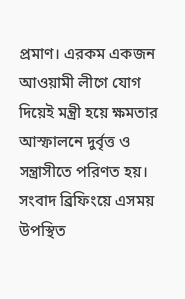প্রমাণ। এরকম একজন আওয়ামী লীগে যোগ দিয়েই মন্ত্রী হয়ে ক্ষমতার আস্ফালনে দুর্বৃত্ত ও সন্ত্রাসীতে পরিণত হয়।
সংবাদ ব্রিফিংয়ে এসময় উপস্থিত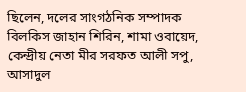ছিলেন, দলের সাংগঠনিক সম্পাদক বিলকিস জাহান শিরিন, শামা ওবায়েদ, কেন্দ্রীয় নেতা মীর সরফত আলী সপু, আসাদুল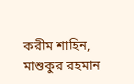করীম শাহিন, মাশুকুর রহমান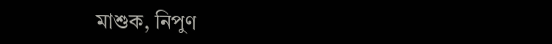মাশুক, নিপুণ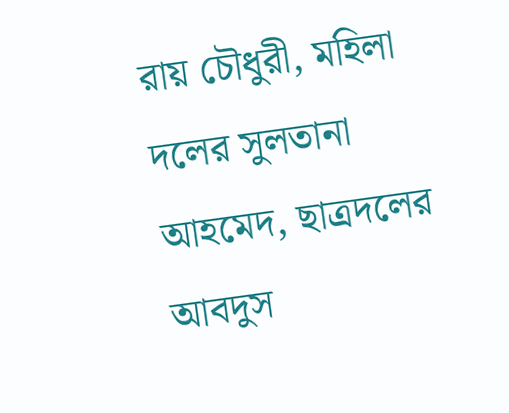রায় চৌধুরী, মহিলা দলের সুলতানা আহমেদ, ছাত্রদলের আবদুস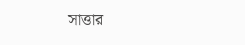সাত্তার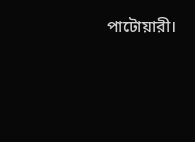পাটোয়ারী।